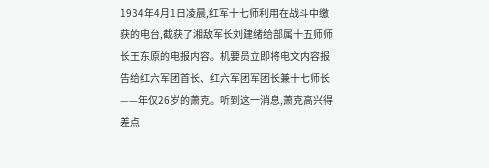1934年4月1日凌晨,红军十七师利用在战斗中缴获的电台,截获了湘敌军长刘建绪给部属十五师师长王东原的电报内容。机要员立即将电文内容报告给红六军团首长、红六军团军团长兼十七师长——年仅26岁的萧克。听到这一消息,萧克高兴得差点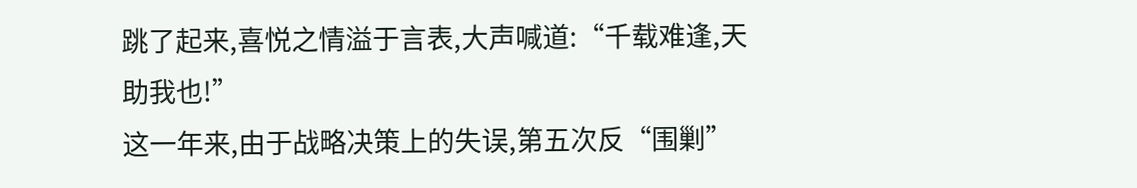跳了起来,喜悦之情溢于言表,大声喊道:“千载难逢,天助我也!”
这一年来,由于战略决策上的失误,第五次反“围剿”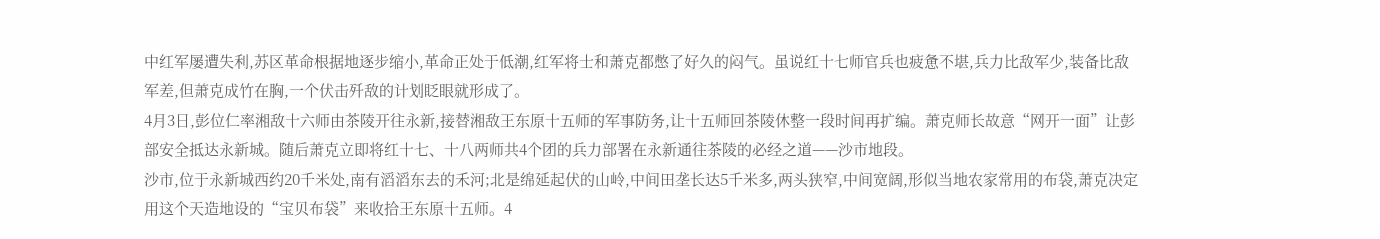中红军屡遭失利,苏区革命根据地逐步缩小,革命正处于低潮,红军将士和萧克都憋了好久的闷气。虽说红十七师官兵也疲惫不堪,兵力比敌军少,装备比敌军差,但萧克成竹在胸,一个伏击歼敌的计划眨眼就形成了。
4月3日,彭位仁率湘敌十六师由茶陵开往永新,接替湘敌王东原十五师的军事防务,让十五师回茶陵休整一段时间再扩编。萧克师长故意“网开一面”让彭部安全抵达永新城。随后萧克立即将红十七、十八两师共4个团的兵力部署在永新通往茶陵的必经之道——沙市地段。
沙市,位于永新城西约20千米处,南有滔滔东去的禾河;北是绵延起伏的山岭,中间田垄长达5千米多,两头狭窄,中间宽阔,形似当地农家常用的布袋,萧克决定用这个天造地设的“宝贝布袋”来收拾王东原十五师。4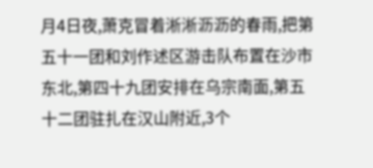月4日夜,萧克冒着淅淅沥沥的春雨,把第五十一团和刘作述区游击队布置在沙市东北,第四十九团安排在乌宗南面,第五十二团驻扎在汉山附近,3个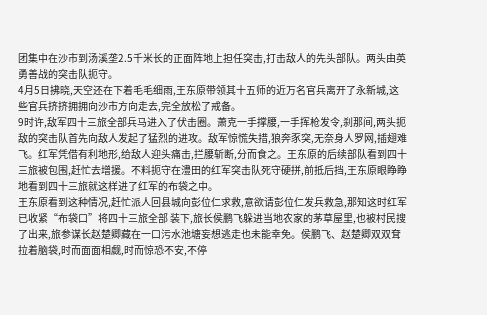团集中在沙市到汤溪垄2.5千米长的正面阵地上担任突击,打击敌人的先头部队。两头由英勇善战的突击队扼守。
4月5日拂晓,天空还在下着毛毛细雨,王东原带领其十五师的近万名官兵离开了永新城,这些官兵挤挤拥拥向沙市方向走去,完全放松了戒备。
9时许,敌军四十三旅全部兵马进入了伏击圈。萧克一手撑腰,一手挥枪发令,刹那间,两头扼敌的突击队首先向敌人发起了猛烈的进攻。敌军惊慌失措,狼奔豕突,无奈身人罗网,插翅难飞。红军凭借有利地形,给敌人迎头痛击,拦腰斩断,分而食之。王东原的后续部队看到四十三旅被包围,赶忙去增援。不料扼守在澧田的红军突击队死守硬拼,前抵后挡,王东原眼睁睁地看到四十三旅就这样进了红军的布袋之中。
王东原看到这种情况,赶忙派人回县城向彭位仁求救,意欲请彭位仁发兵救急,那知这时红军已收紧“布袋口”将四十三旅全部 装下,旅长侯鹏飞躲进当地农家的茅草屋里,也被村民搜了出来,旅参谋长赵楚卿藏在一口污水池塘妄想逃走也未能幸免。侯鹏飞、赵楚卿双双耷拉着脑袋,时而面面相觑,时而惊恐不安,不停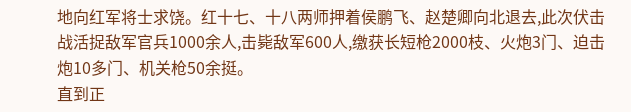地向红军将士求饶。红十七、十八两师押着侯鹏飞、赵楚卿向北退去,此次伏击战活捉敌军官兵1000余人,击毙敌军600人,缴获长短枪2000枝、火炮3门、迫击炮10多门、机关枪50余挺。
直到正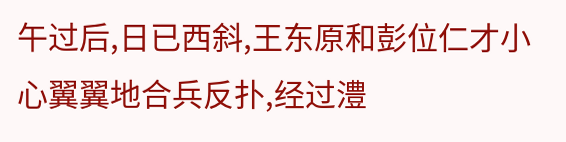午过后,日已西斜,王东原和彭位仁才小心翼翼地合兵反扑,经过澧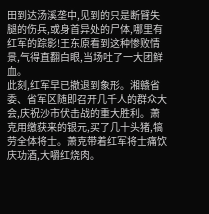田到达汤溪垄中,见到的只是断臂失腿的伤兵,或身首异处的尸体,哪里有红军的踪影!王东原看到这种惨败情景,气得直翻白眼,当场吐了一大团鲜血。
此刻,红军早已撤退到象形。湘赣省委、省军区随即召开几千人的群众大会,庆祝沙市伏击战的重大胜利。萧克用缴获来的银元,买了几十头猪,犒劳全体将士。萧克带着红军将士痛饮庆功酒,大嚼红烧肉。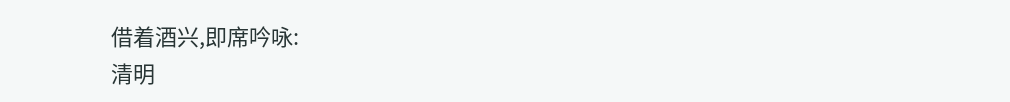借着酒兴,即席吟咏:
清明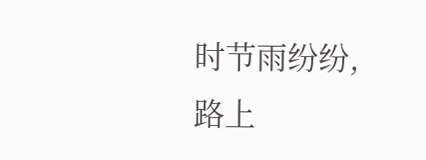时节雨纷纷,
路上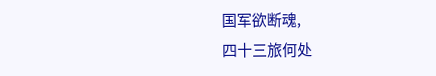国军欲断魂,
四十三旅何处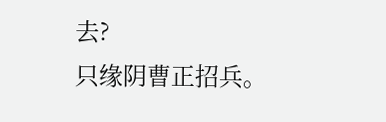去?
只缘阴曹正招兵。